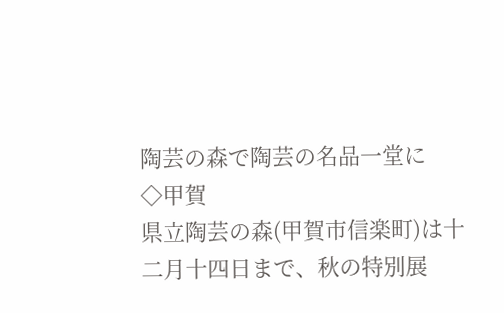陶芸の森で陶芸の名品一堂に
◇甲賀
県立陶芸の森(甲賀市信楽町)は十二月十四日まで、秋の特別展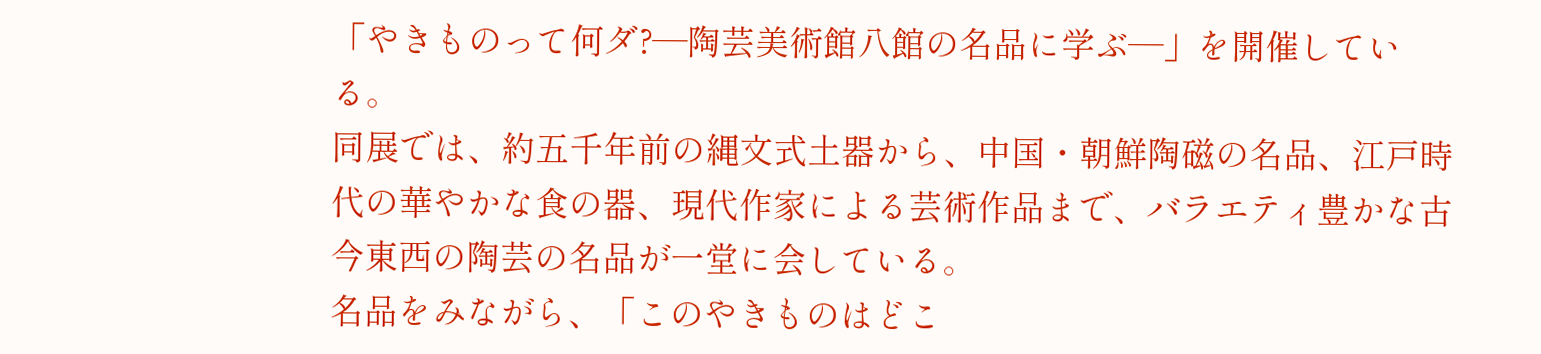「やきものって何ダ?―陶芸美術館八館の名品に学ぶ―」を開催している。
同展では、約五千年前の縄文式土器から、中国・朝鮮陶磁の名品、江戸時代の華やかな食の器、現代作家による芸術作品まで、バラエティ豊かな古今東西の陶芸の名品が一堂に会している。
名品をみながら、「このやきものはどこ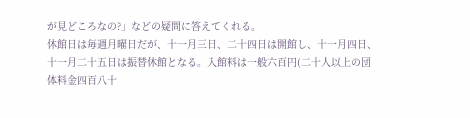が見どころなの?」などの疑問に答えてくれる。
休館日は毎週月曜日だが、十一月三日、二十四日は開館し、十一月四日、十一月二十五日は振替休館となる。入館料は一般六百円(二十人以上の団体料金四百八十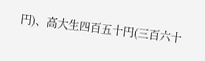円)、高大生四百五十円(三百六十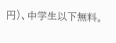円)、中学生以下無料。